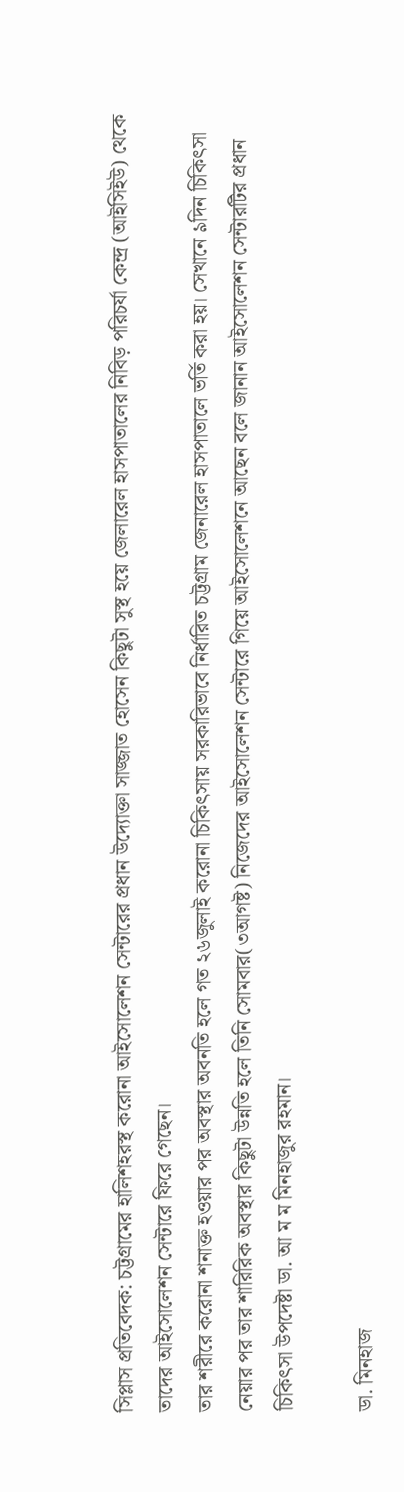সিপ্লাস প্রতিবেদক: চট্টগ্রামের হালিশহরস্থ করোনা আইসোলেশন সেন্টারের প্রধান উদ্যোক্তা সাজ্জাত হোসেন কিছুটা সুস্থ হয়ে জেলারেল হাসপাতালের নিবিড় পরিচর্যা কেন্দ্র (আইসিইউ) থেকে তাদের আইসোলেশন সেন্টারে ফিরে গেছেন।
তার শরীরে করোনা শনাক্ত হওয়ার পর অবস্থার অবনতি হলে গত ২৬জুলাই করোনা চিকিৎসায় সরকারিভাবে নির্ধারিত চট্টগ্রাম জেনারেল হাসপাতালে ভর্তি করা হয়। সেখানে ৯দিন চিকিৎসা নেয়ার পর তার শারিরিক অবস্থার কিছুটা উন্নতি হলে তিনি সোমবার(৩আগষ্ট) নিজেদের আইসোলেশন সেন্টারে গিয়ে আইসোলেশনে আছেন বলে জানান আইসোলেশন সেন্টারটির প্রধান চিকিৎসা উপদেষ্টা ডা. আ ম ম মিনহাজুর রহমান।

ডা. মিনহাজ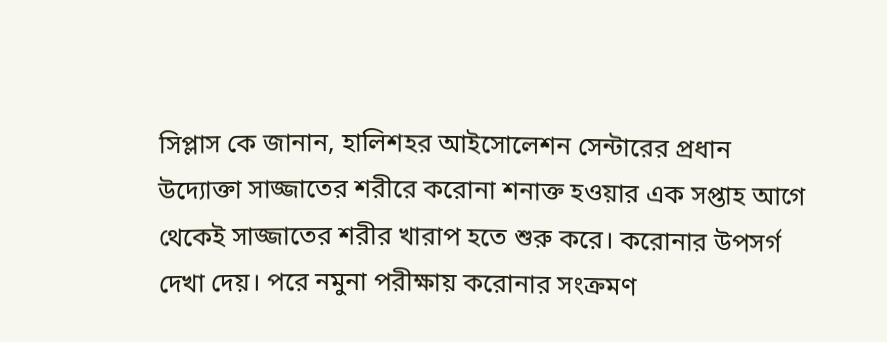সিপ্লাস কে জানান, হালিশহর আইসোলেশন সেন্টারের প্রধান উদ্যোক্তা সাজ্জাতের শরীরে করোনা শনাক্ত হওয়ার এক সপ্তাহ আগে থেকেই সাজ্জাতের শরীর খারাপ হতে শুরু করে। করোনার উপসর্গ দেখা দেয়। পরে নমুনা পরীক্ষায় করোনার সংক্রমণ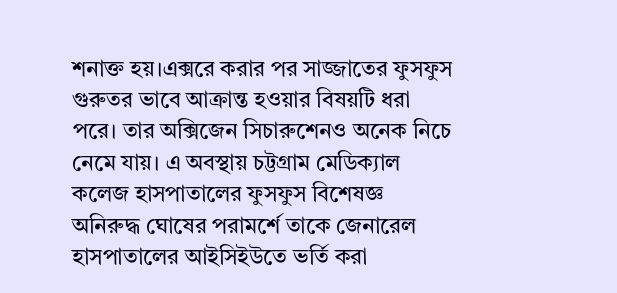শনাক্ত হয়।এক্সরে করার পর সাজ্জাতের ফুসফুস গুরুতর ভাবে আক্রান্ত হওয়ার বিষয়টি ধরা পরে। তার অক্সিজেন সিচারুশেনও অনেক নিচে নেমে যায়। এ অবস্থায় চট্টগ্রাম মেডিক্যাল কলেজ হাসপাতালের ফুসফুস বিশেষজ্ঞ অনিরুদ্ধ ঘোষের পরামর্শে তাকে জেনারেল হাসপাতালের আইসিইউতে ভর্তি করা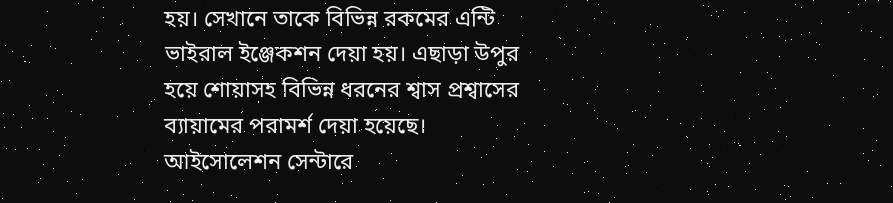হয়। সেখানে তাকে বিভিন্ন রকমের এন্টি ভাইরাল ইঞ্জেকশন দেয়া হয়। এছাড়া উপুর হয়ে শোয়াসহ বিভিন্ন ধরনের শ্বাস প্রশ্বাসের ব্যায়ামের পরামর্শ দেয়া হয়েছে।
আইসোলেশন সেন্টারে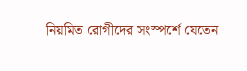নিয়মিত রোগীদের সংস্পর্শে যেতেন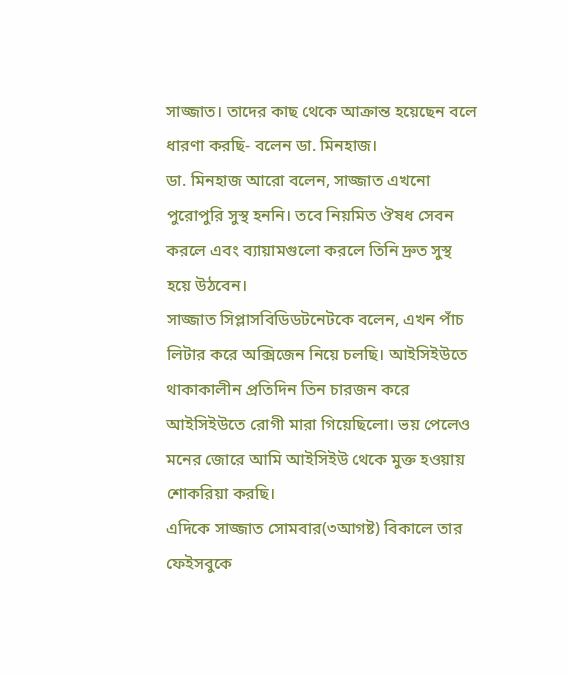সাজ্জাত। তাদের কাছ থেকে আক্রান্ত হয়েছেন বলে ধারণা করছি- বলেন ডা. মিনহাজ।
ডা. মিনহাজ আরো বলেন, সাজ্জাত এখনো পুরোপুরি সুস্থ হননি। তবে নিয়মিত ঔষধ সেবন করলে এবং ব্যায়ামগুলো করলে তিনি দ্রুত সুস্থ হয়ে উঠবেন।
সাজ্জাত সিপ্লাসবিডিডটনেটকে বলেন, এখন পাঁচ লিটার করে অক্সিজেন নিয়ে চলছি। আইসিইউতে থাকাকালীন প্রতিদিন তিন চারজন করে আইসিইউতে রোগী মারা গিয়েছিলো। ভয় পেলেও মনের জোরে আমি আইসিইউ থেকে মুক্ত হওয়ায় শোকরিয়া করছি।
এদিকে সাজ্জাত সোমবার(৩আগষ্ট) বিকালে তার ফেইসবুকে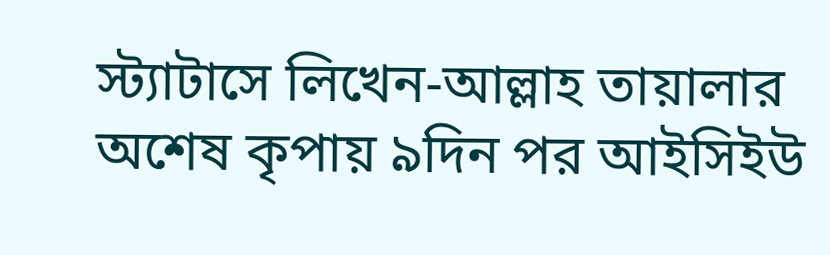স্ট্যাটাসে লিখেন-আল্লাহ তায়ালার অশেষ কৃপায় ৯দিন পর আইসিইউ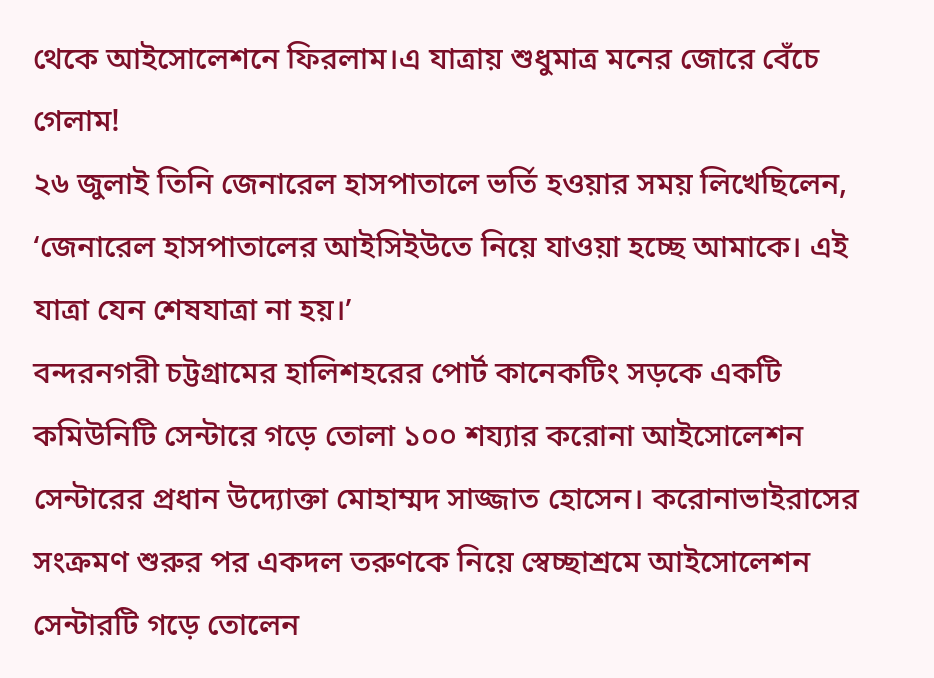থেকে আইসোলেশনে ফিরলাম।এ যাত্রায় শুধুমাত্র মনের জোরে বেঁচে গেলাম!
২৬ জুলাই তিনি জেনারেল হাসপাতালে ভর্তি হওয়ার সময় লিখেছিলেন, ‘জেনারেল হাসপাতালের আইসিইউতে নিয়ে যাওয়া হচ্ছে আমাকে। এই যাত্রা যেন শেষযাত্রা না হয়।’
বন্দরনগরী চট্টগ্রামের হালিশহরের পোর্ট কানেকটিং সড়কে একটি কমিউনিটি সেন্টারে গড়ে তোলা ১০০ শয্যার করোনা আইসোলেশন সেন্টারের প্রধান উদ্যোক্তা মোহাম্মদ সাজ্জাত হোসেন। করোনাভাইরাসের সংক্রমণ শুরুর পর একদল তরুণকে নিয়ে স্বেচ্ছাশ্রমে আইসোলেশন সেন্টারটি গড়ে তোলেন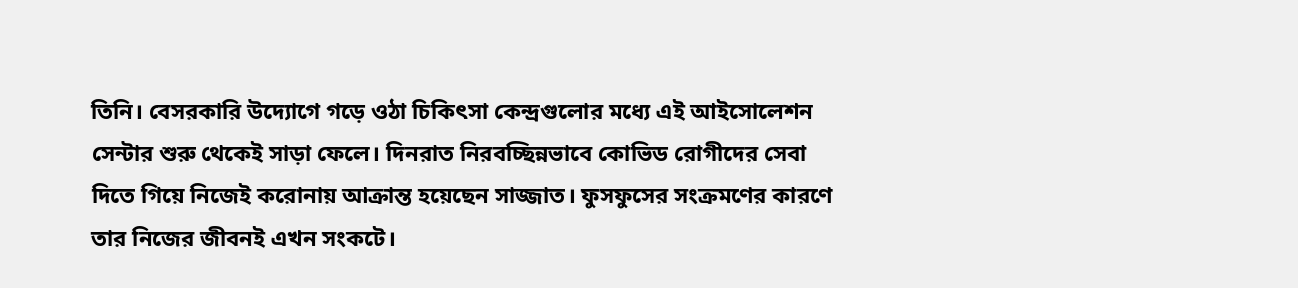তিনি। বেসরকারি উদ্যোগে গড়ে ওঠা চিকিৎসা কেন্দ্রগুলোর মধ্যে এই আইসোলেশন সেন্টার শুরু থেকেই সাড়া ফেলে। দিনরাত নিরবচ্ছিন্নভাবে কোভিড রোগীদের সেবা দিতে গিয়ে নিজেই করোনায় আক্রান্ত হয়েছেন সাজ্জাত। ফুসফুসের সংক্রমণের কারণে তার নিজের জীবনই এখন সংকটে।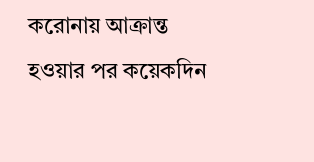করোনায় আক্রান্ত হওয়ার পর কয়েকদিন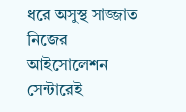ধরে অসুস্থ সাজ্জাত নিজের আইসোলেশন সেন্টারেই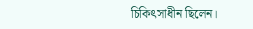চিকিৎসাধীন ছিলেন।